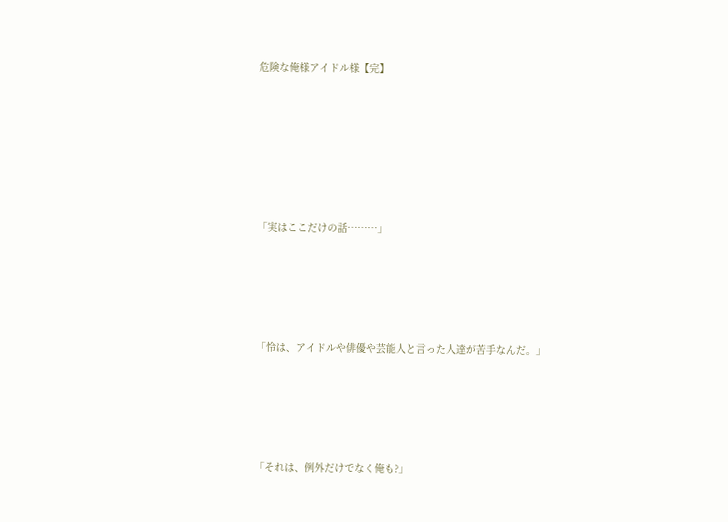危険な俺様アイドル様【完】







「実はここだけの話………」





「怜は、アイドルや俳優や芸能人と言った人達が苦手なんだ。」





「それは、例外だけでなく俺も?」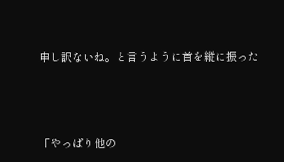申し訳ないね。と言うように首を縦に振った




「やっぱり他の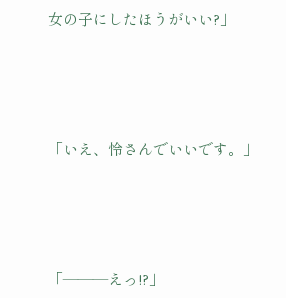女の子にしたほうがいい?」




「いえ、怜さんでいいです。」




「―――えっ!?」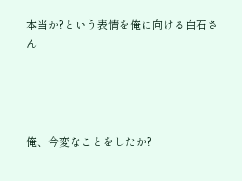本当か?という表情を俺に向ける白石さん




俺、今変なことをしたか?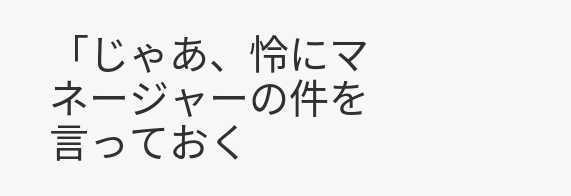「じゃあ、怜にマネージャーの件を言っておく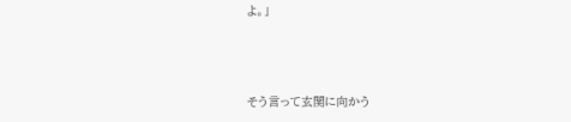よ。」



そう言って玄関に向かう